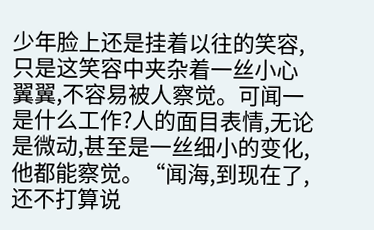少年脸上还是挂着以往的笑容,只是这笑容中夹杂着一丝小心翼翼,不容易被人察觉。可闻一是什么工作?人的面目表情,无论是微动,甚至是一丝细小的变化,他都能察觉。“闻海,到现在了,还不打算说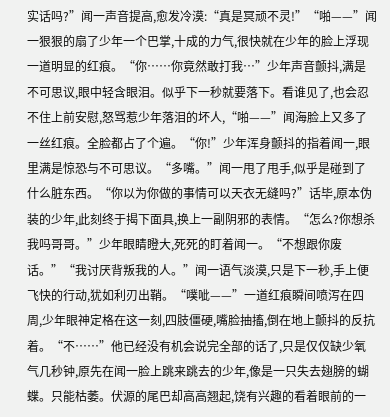实话吗?”闻一声音提高,愈发冷漠:“真是冥顽不灵!”“啪——”闻一狠狠的扇了少年一个巴掌,十成的力气,很快就在少年的脸上浮现一道明显的红痕。“你……你竟然敢打我…”少年声音颤抖,满是不可思议,眼中轻含眼泪。似乎下一秒就要落下。看谁见了,也会忍不住上前安慰,怒骂惹少年落泪的坏人,“啪——”闻海脸上又多了一丝红痕。全脸都占了个遍。“你!”少年浑身颤抖的指着闻一,眼里满是惊恐与不可思议。“多嘴。”闻一甩了甩手,似乎是碰到了什么脏东西。“你以为你做的事情可以天衣无缝吗?”话毕,原本伪装的少年,此刻终于揭下面具,换上一副阴邪的表情。“怎么?你想杀我吗哥哥。”少年眼睛瞪大,死死的盯着闻一。“不想跟你废话。”“我讨厌背叛我的人。”闻一语气淡漠,只是下一秒,手上便飞快的行动,犹如利刃出鞘。“噗呲——”一道红痕瞬间喷泻在四周,少年眼神定格在这一刻,四肢僵硬,嘴脸抽搐,倒在地上颤抖的反抗着。“不……”他已经没有机会说完全部的话了,只是仅仅缺少氧气几秒钟,原先在闻一脸上跳来跳去的少年,像是一只失去翅膀的蝴蝶。只能枯萎。伏源的尾巴却高高翘起,饶有兴趣的看着眼前的一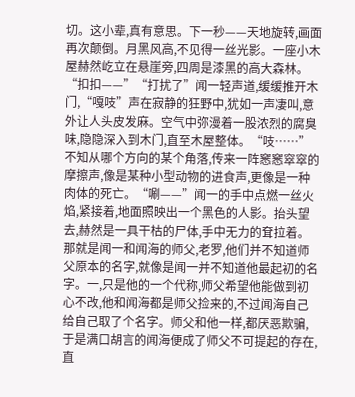切。这小辈,真有意思。下一秒——天地旋转,画面再次颠倒。月黑风高,不见得一丝光影。一座小木屋赫然屹立在悬崖旁,四周是漆黑的高大森林。“扣扣——”“打扰了”闻一轻声道,缓缓推开木门,“嘎吱”声在寂静的狂野中,犹如一声凄叫,意外让人头皮发麻。空气中弥漫着一股浓烈的腐臭味,隐隐深入到木门,直至木屋整体。“吱……”不知从哪个方向的某个角落,传来一阵窸窸窣窣的摩擦声,像是某种小型动物的进食声,更像是一种肉体的死亡。“唰——”闻一的手中点燃一丝火焰,紧接着,地面照映出一个黑色的人影。抬头望去,赫然是一具干枯的尸体,手中无力的耷拉着。那就是闻一和闻海的师父,老罗,他们并不知道师父原本的名字,就像是闻一并不知道他最起初的名字。一,只是他的一个代称,师父希望他能做到初心不改,他和闻海都是师父捡来的,不过闻海自己给自己取了个名字。师父和他一样,都厌恶欺骗,于是满口胡言的闻海便成了师父不可提起的存在,直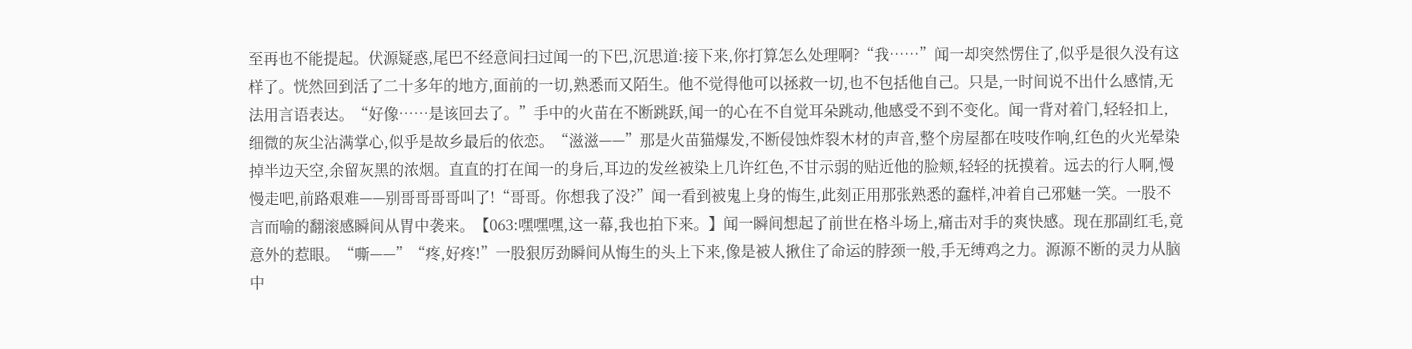至再也不能提起。伏源疑惑,尾巴不经意间扫过闻一的下巴,沉思道:接下来,你打算怎么处理啊?“我……”闻一却突然愣住了,似乎是很久没有这样了。恍然回到活了二十多年的地方,面前的一切,熟悉而又陌生。他不觉得他可以拯救一切,也不包括他自己。只是,一时间说不出什么感情,无法用言语表达。“好像……是该回去了。”手中的火苗在不断跳跃,闻一的心在不自觉耳朵跳动,他感受不到不变化。闻一背对着门,轻轻扣上,细微的灰尘沾满掌心,似乎是故乡最后的依恋。“滋滋——”那是火苗猫爆发,不断侵蚀炸裂木材的声音,整个房屋都在吱吱作响,红色的火光晕染掉半边天空,余留灰黑的浓烟。直直的打在闻一的身后,耳边的发丝被染上几许红色,不甘示弱的贴近他的脸颊,轻轻的抚摸着。远去的行人啊,慢慢走吧,前路艰难——别哥哥哥哥叫了!“哥哥。你想我了没?”闻一看到被鬼上身的悔生,此刻正用那张熟悉的蠢样,冲着自己邪魅一笑。一股不言而喻的翻滚感瞬间从胃中袭来。【063:嘿嘿嘿,这一幕,我也拍下来。】闻一瞬间想起了前世在格斗场上,痛击对手的爽快感。现在那副红毛,竟意外的惹眼。“嘶——”“疼,好疼!”一股狠厉劲瞬间从悔生的头上下来,像是被人揪住了命运的脖颈一般,手无缚鸡之力。源源不断的灵力从脑中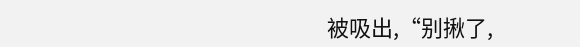被吸出,“别揪了,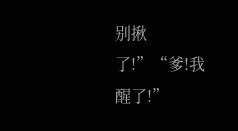别揪了!”“爹!我醒了!”